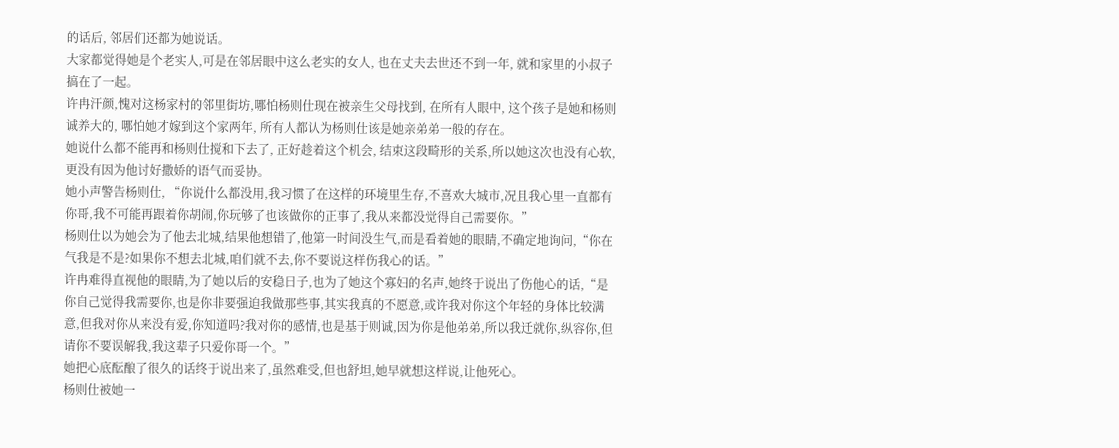的话后, 邻居们还都为她说话。
大家都觉得她是个老实人,可是在邻居眼中这么老实的女人, 也在丈夫去世还不到一年, 就和家里的小叔子搞在了一起。
许冉汗颜,愧对这杨家村的邻里街坊,哪怕杨则仕现在被亲生父母找到, 在所有人眼中, 这个孩子是她和杨则诚养大的, 哪怕她才嫁到这个家两年, 所有人都认为杨则仕该是她亲弟弟一般的存在。
她说什么都不能再和杨则仕搅和下去了, 正好趁着这个机会, 结束这段畸形的关系,所以她这次也没有心软,更没有因为他讨好撒娇的语气而妥协。
她小声警告杨则仕, “你说什么都没用,我习惯了在这样的环境里生存,不喜欢大城市,况且我心里一直都有你哥,我不可能再跟着你胡闹,你玩够了也该做你的正事了,我从来都没觉得自己需要你。”
杨则仕以为她会为了他去北城,结果他想错了,他第一时间没生气,而是看着她的眼睛,不确定地询问,“你在气我是不是?如果你不想去北城,咱们就不去,你不要说这样伤我心的话。”
许冉难得直视他的眼睛,为了她以后的安稳日子,也为了她这个寡妇的名声,她终于说出了伤他心的话,“是你自己觉得我需要你,也是你非要强迫我做那些事,其实我真的不愿意,或许我对你这个年轻的身体比较满意,但我对你从来没有爱,你知道吗?我对你的感情,也是基于则诚,因为你是他弟弟,所以我迁就你,纵容你,但请你不要误解我,我这辈子只爱你哥一个。”
她把心底酝酿了很久的话终于说出来了,虽然难受,但也舒坦,她早就想这样说,让他死心。
杨则仕被她一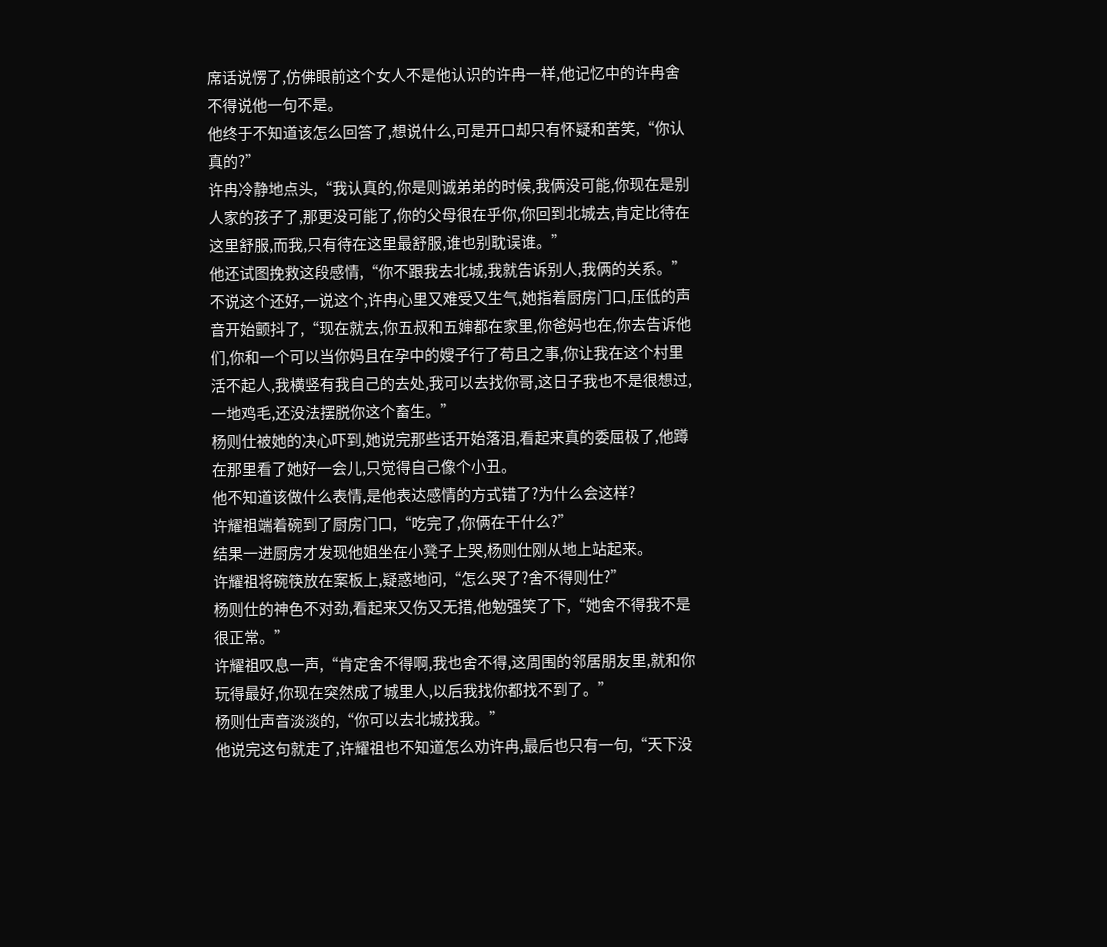席话说愣了,仿佛眼前这个女人不是他认识的许冉一样,他记忆中的许冉舍不得说他一句不是。
他终于不知道该怎么回答了,想说什么,可是开口却只有怀疑和苦笑,“你认真的?”
许冉冷静地点头,“我认真的,你是则诚弟弟的时候,我俩没可能,你现在是别人家的孩子了,那更没可能了,你的父母很在乎你,你回到北城去,肯定比待在这里舒服,而我,只有待在这里最舒服,谁也别耽误谁。”
他还试图挽救这段感情,“你不跟我去北城,我就告诉别人,我俩的关系。”
不说这个还好,一说这个,许冉心里又难受又生气,她指着厨房门口,压低的声音开始颤抖了,“现在就去,你五叔和五婶都在家里,你爸妈也在,你去告诉他们,你和一个可以当你妈且在孕中的嫂子行了苟且之事,你让我在这个村里活不起人,我横竖有我自己的去处,我可以去找你哥,这日子我也不是很想过,一地鸡毛,还没法摆脱你这个畜生。”
杨则仕被她的决心吓到,她说完那些话开始落泪,看起来真的委屈极了,他蹲在那里看了她好一会儿,只觉得自己像个小丑。
他不知道该做什么表情,是他表达感情的方式错了?为什么会这样?
许耀祖端着碗到了厨房门口,“吃完了,你俩在干什么?”
结果一进厨房才发现他姐坐在小凳子上哭,杨则仕刚从地上站起来。
许耀祖将碗筷放在案板上,疑惑地问,“怎么哭了?舍不得则仕?”
杨则仕的神色不对劲,看起来又伤又无措,他勉强笑了下,“她舍不得我不是很正常。”
许耀祖叹息一声,“肯定舍不得啊,我也舍不得,这周围的邻居朋友里,就和你玩得最好,你现在突然成了城里人,以后我找你都找不到了。”
杨则仕声音淡淡的,“你可以去北城找我。”
他说完这句就走了,许耀祖也不知道怎么劝许冉,最后也只有一句,“天下没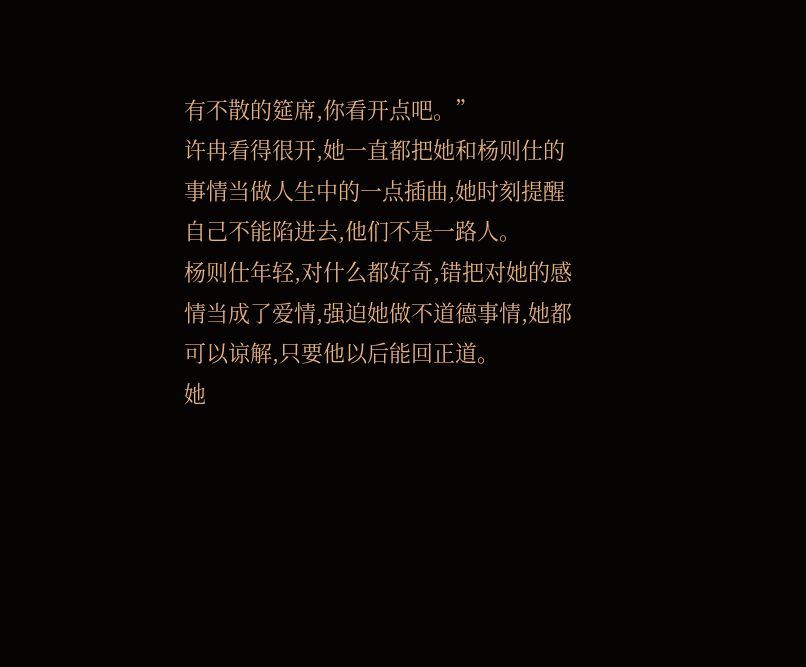有不散的筵席,你看开点吧。”
许冉看得很开,她一直都把她和杨则仕的事情当做人生中的一点插曲,她时刻提醒自己不能陷进去,他们不是一路人。
杨则仕年轻,对什么都好奇,错把对她的感情当成了爱情,强迫她做不道德事情,她都可以谅解,只要他以后能回正道。
她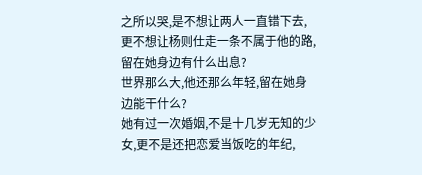之所以哭,是不想让两人一直错下去,更不想让杨则仕走一条不属于他的路,留在她身边有什么出息?
世界那么大,他还那么年轻,留在她身边能干什么?
她有过一次婚姻,不是十几岁无知的少女,更不是还把恋爱当饭吃的年纪,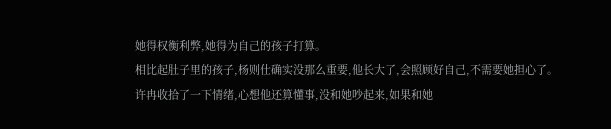她得权衡利弊,她得为自己的孩子打算。
相比起肚子里的孩子,杨则仕确实没那么重要,他长大了,会照顾好自己,不需要她担心了。
许冉收拾了一下情绪,心想他还算懂事,没和她吵起来,如果和她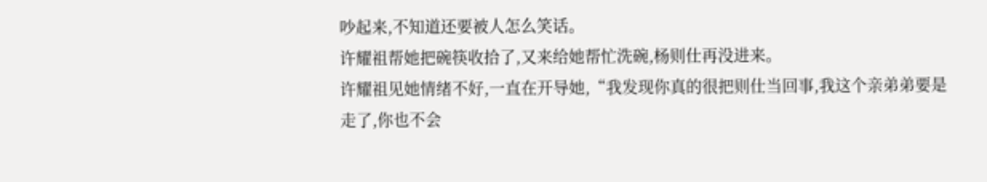吵起来,不知道还要被人怎么笑话。
许耀祖帮她把碗筷收拾了,又来给她帮忙洗碗,杨则仕再没进来。
许耀祖见她情绪不好,一直在开导她,“我发现你真的很把则仕当回事,我这个亲弟弟要是走了,你也不会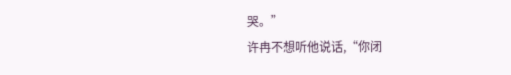哭。”
许冉不想听他说话,“你闭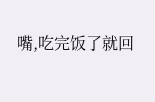嘴,吃完饭了就回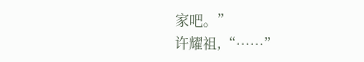家吧。”
许耀祖,“……”